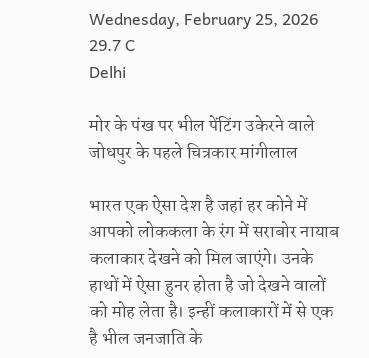Wednesday, February 25, 2026
29.7 C
Delhi

मोर के पंख पर भील पेंटिंग उकेरने वाले जोधपुर के पहले चित्रकार मांगीलाल

भारत एक ऐसा देश है जहां हर कोने में आपको लोककला के रंग में सराबोर नायाब कलाकार देखने को मिल जाएंगे। उनके हाथों में ऐसा हुनर होता है जो देखने वालों को मोह लेता है। इन्हीं कलाकारों में से एक है भील जनजाति के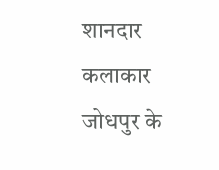शानदार कलाकार जोधपुर के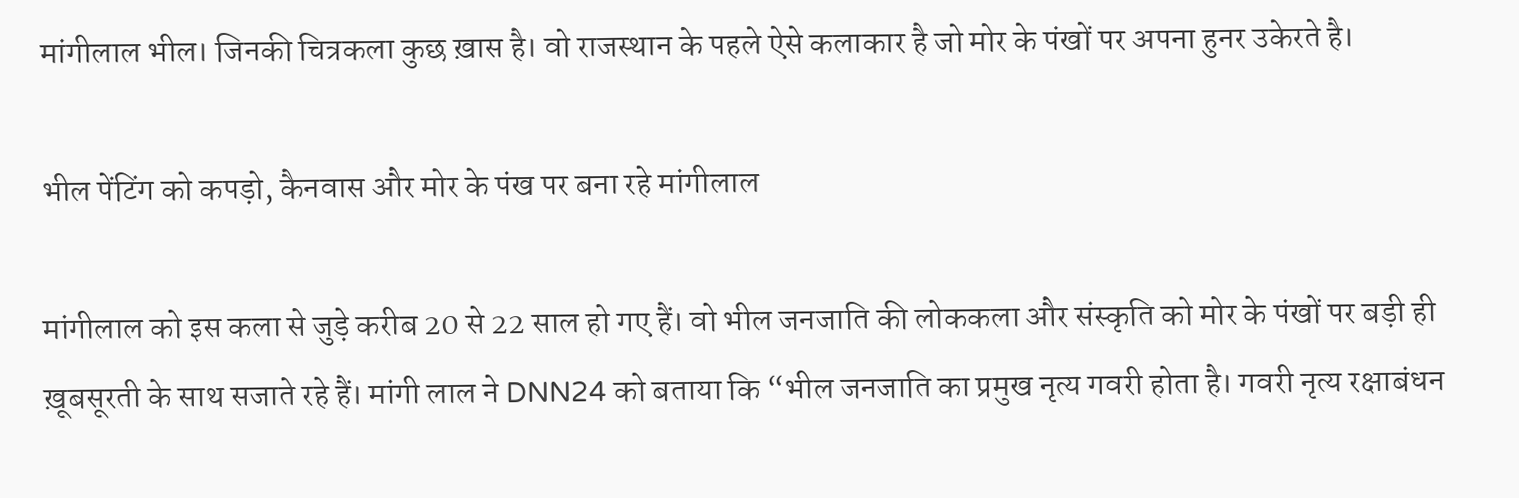मांगीलाल भील। जिनकी चित्रकला कुछ ख़ास है। वो राजस्थान के पहले ऐसे कलाकार है जो मोर के पंखों पर अपना हुनर उकेरते है।

भील पेंटिंग को कपड़ो, कैनवास और मोर के पंख पर बना रहे मांगीलाल

मांगीलाल को इस कला से जुड़े करीब 20 से 22 साल हो गए हैं। वो भील जनजाति की लोककला और संस्कृति को मोर के पंखों पर बड़ी ही ख़ूबसूरती के साथ सजाते रहे हैं। मांगी लाल ने DNN24 को बताया कि “भील जनजाति का प्रमुख नृत्य गवरी होता है। गवरी नृत्य रक्षाबंधन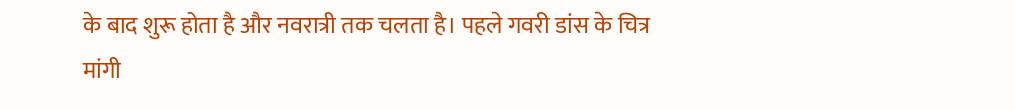के बाद शुरू होता है और नवरात्री तक चलता है। पहले गवरी डांस के चित्र मांगी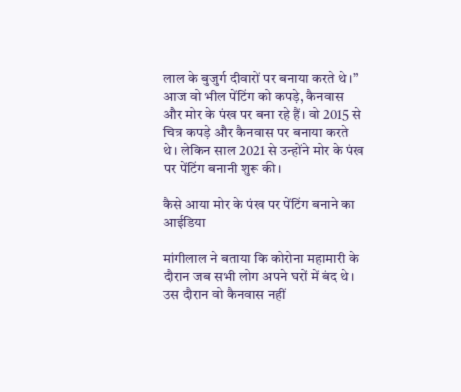लाल के बुजुर्ग दीवारों पर बनाया करते थे।” आज वो भील पेंटिंग को कपड़े, कैनवास और मोर के पंख पर बना रहे हैं। वो 2015 से चित्र कपड़े और कैनवास पर बनाया करते थे। लेकिन साल 2021 से उन्होंने मोर के पंख पर पेंटिंग बनानी शुरू की।

कैसे आया मोर के पंख पर पेंटिंग बनाने का आईडिया

मांगीलाल ने बताया कि कोरोना महामारी के दौरान जब सभी लोग अपने घरों में बंद थे। उस दौरान वो कैनवास नहीं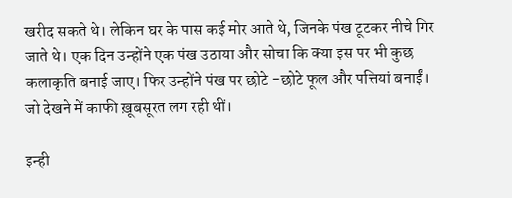खरीद सकते थे। लेकिन घर के पास कई मोर आते थे, जिनके पंख टूटकर नीचे गिर जाते थे। एक दिन उन्होंने एक पंख उठाया और सोचा कि क्या इस पर भी कुछ कलाकृति बनाई जाए। फिर उन्होंने पंख पर छोटे -छोटे फूल और पत्तियां बनाईं। जो देखने में काफी ख़ूबसूरत लग रही थीं।

इन्ही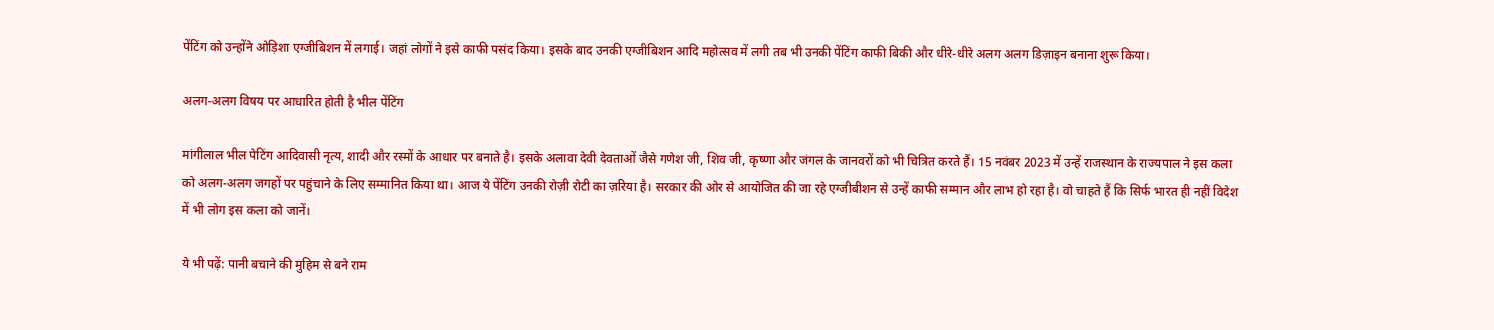पेंटिंग को उन्होंने ओड़िशा एग्जीबिशन में लगाई। जहां लोगों ने इसे काफी पसंद किया। इसके बाद उनकी एग्जीबिशन आदि महोत्सव में लगी तब भी उनकी पेंटिंग काफी बिकी और धीरे-धीरे अलग अलग डिज़ाइन बनाना शुरू किया।

अलग-अलग विषय पर आधारित होती है भील पेंटिंग

मांगीलाल भील पेटिंग आदिवासी नृत्य, शादी और रस्मों के आधार पर बनाते है। इसके अलावा देवी देवताओं जैसे गणेश जी, शिव जी, कृष्णा और जंगल के जानवरों को भी चित्रित करते हैं। 15 नवंबर 2023 में उन्हें राजस्थान के राज्यपाल ने इस कला को अलग-अलग जगहों पर पहुंचाने के लिए सम्मानित किया था। आज ये पेंटिंग उनकी रोज़ी रोटी का ज़रिया है। सरकार की ओर से आयोजित की जा रहे एग्जीबीशन से उन्हें काफी सम्मान और लाभ हो रहा है। वो चाहते हैं कि सिर्फ भारत ही नहीं विदेश में भी लोग इस कला को जानें।

ये भी पढ़ें: पानी बचाने की मुहिम से बने राम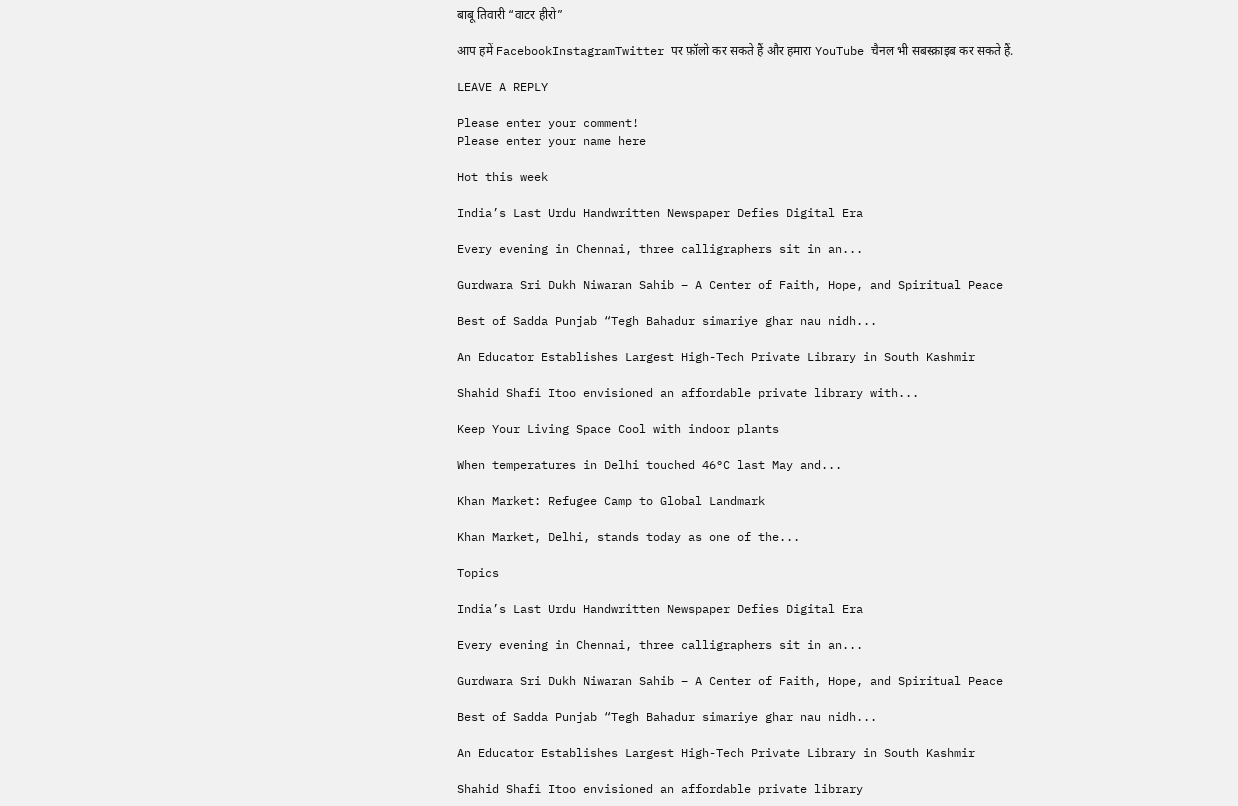बाबू तिवारी “वाटर हीरो”

आप हमें FacebookInstagramTwitter पर फ़ॉलो कर सकते हैं और हमारा YouTube चैनल भी सबस्क्राइब कर सकते हैं.

LEAVE A REPLY

Please enter your comment!
Please enter your name here

Hot this week

India’s Last Urdu Handwritten Newspaper Defies Digital Era

Every evening in Chennai, three calligraphers sit in an...

Gurdwara Sri Dukh Niwaran Sahib – A Center of Faith, Hope, and Spiritual Peace

Best of Sadda Punjab “Tegh Bahadur simariye ghar nau nidh...

An Educator Establishes Largest High-Tech Private Library in South Kashmir

Shahid Shafi Itoo envisioned an affordable private library with...

Keep Your Living Space Cool with indoor plants

When temperatures in Delhi touched 46°C last May and...

Khan Market: Refugee Camp to Global Landmark

Khan Market, Delhi, stands today as one of the...

Topics

India’s Last Urdu Handwritten Newspaper Defies Digital Era

Every evening in Chennai, three calligraphers sit in an...

Gurdwara Sri Dukh Niwaran Sahib – A Center of Faith, Hope, and Spiritual Peace

Best of Sadda Punjab “Tegh Bahadur simariye ghar nau nidh...

An Educator Establishes Largest High-Tech Private Library in South Kashmir

Shahid Shafi Itoo envisioned an affordable private library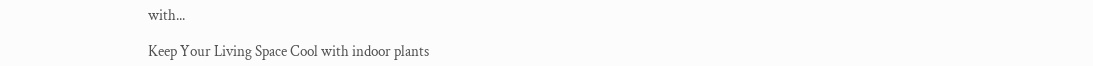with...

Keep Your Living Space Cool with indoor plants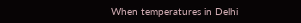When temperatures in Delhi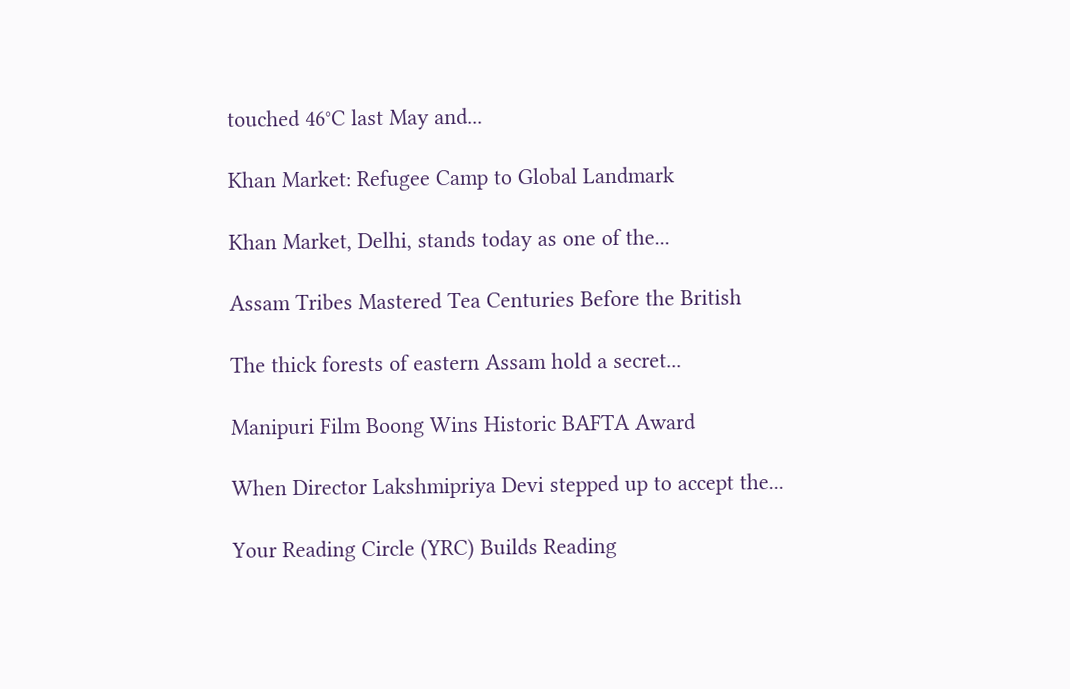touched 46°C last May and...

Khan Market: Refugee Camp to Global Landmark

Khan Market, Delhi, stands today as one of the...

Assam Tribes Mastered Tea Centuries Before the British

The thick forests of eastern Assam hold a secret...

Manipuri Film Boong Wins Historic BAFTA Award

When Director Lakshmipriya Devi stepped up to accept the...

Your Reading Circle (YRC) Builds Reading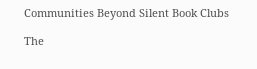Communities Beyond Silent Book Clubs

The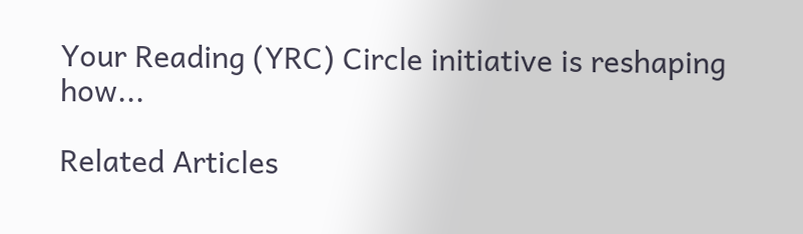Your Reading (YRC) Circle initiative is reshaping how...

Related Articles